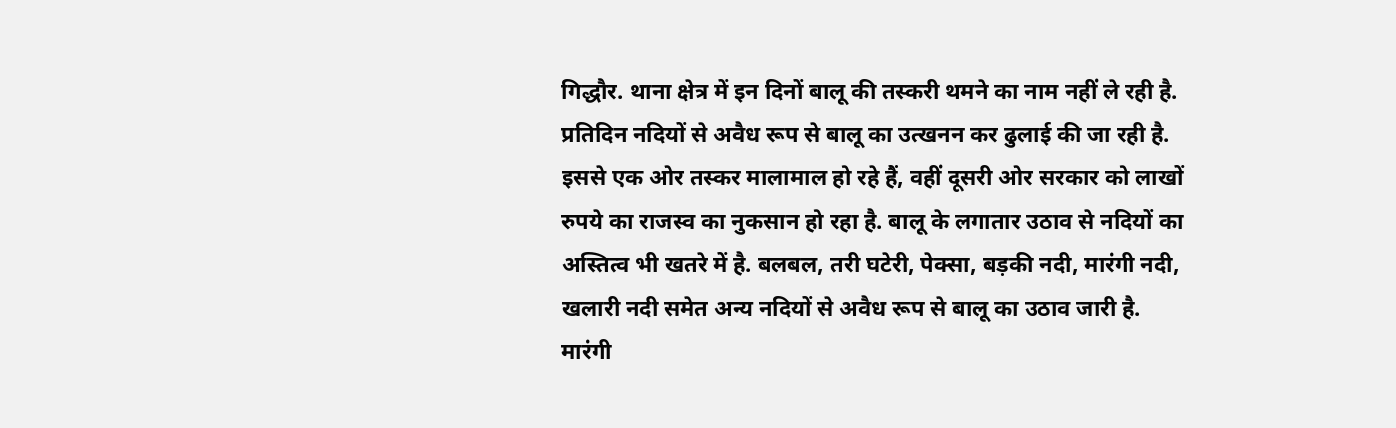गिद्धौर. थाना क्षेत्र में इन दिनों बालू की तस्करी थमने का नाम नहीं ले रही है. प्रतिदिन नदियों से अवैध रूप से बालू का उत्खनन कर ढुलाई की जा रही है. इससे एक ओर तस्कर मालामाल हो रहे हैं, वहीं दूसरी ओर सरकार को लाखों रुपये का राजस्व का नुकसान हो रहा है. बालू के लगातार उठाव से नदियों का अस्तित्व भी खतरे में है. बलबल, तरी घटेरी, पेक्सा, बड़की नदी, मारंगी नदी, खलारी नदी समेत अन्य नदियों से अवैध रूप से बालू का उठाव जारी है. मारंगी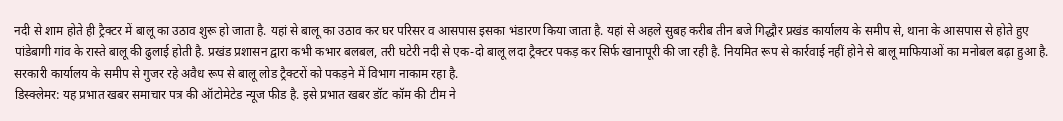नदी से शाम होते ही ट्रैक्टर में बालू का उठाव शुरू हो जाता है. यहां से बालू का उठाव कर घर परिसर व आसपास इसका भंडारण किया जाता है. यहां से अहले सुबह करीब तीन बजे गिद्धौर प्रखंड कार्यालय के समीप से, थाना के आसपास से होते हुए पांडेबागी गांव के रास्ते बालू की ढुलाई होती है. प्रखंड प्रशासन द्वारा कभी कभार बलबल, तरी घटेरी नदी से एक-दो बालू लदा ट्रैक्टर पकड़ कर सिर्फ खानापूरी की जा रही है. नियमित रूप से कार्रवाई नहीं होने से बालू माफियाओं का मनोबल बढ़ा हुआ है. सरकारी कार्यालय के समीप से गुजर रहे अवैध रूप से बालू लोड ट्रैक्टरों को पकड़ने में विभाग नाकाम रहा है.
डिस्क्लेमर: यह प्रभात खबर समाचार पत्र की ऑटोमेटेड न्यूज फीड है. इसे प्रभात खबर डॉट कॉम की टीम ने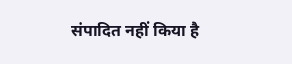संपादित नहीं किया है